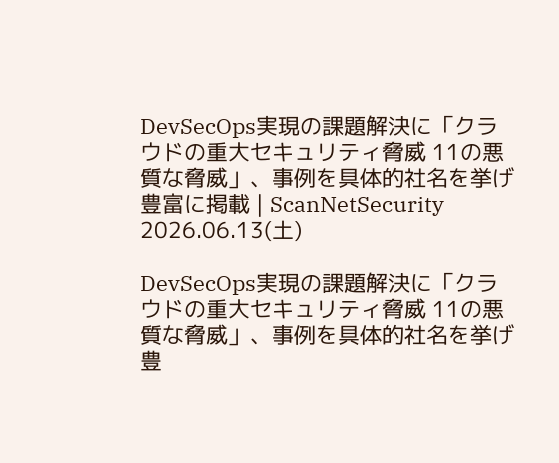DevSecOps実現の課題解決に「クラウドの重大セキュリティ脅威 11の悪質な脅威」、事例を具体的社名を挙げ豊富に掲載 | ScanNetSecurity
2026.06.13(土)

DevSecOps実現の課題解決に「クラウドの重大セキュリティ脅威 11の悪質な脅威」、事例を具体的社名を挙げ豊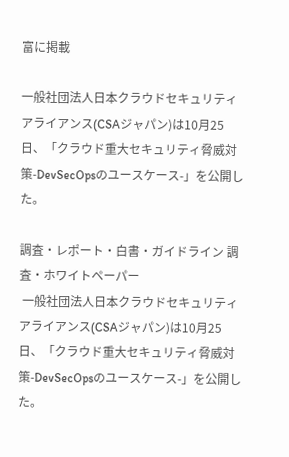富に掲載

一般社団法人日本クラウドセキュリティアライアンス(CSAジャパン)は10月25日、「クラウド重大セキュリティ脅威対策-DevSecOpsのユースケース-」を公開した。

調査・レポート・白書・ガイドライン 調査・ホワイトペーパー
 一般社団法人日本クラウドセキュリティアライアンス(CSAジャパン)は10月25日、「クラウド重大セキュリティ脅威対策-DevSecOpsのユースケース-」を公開した。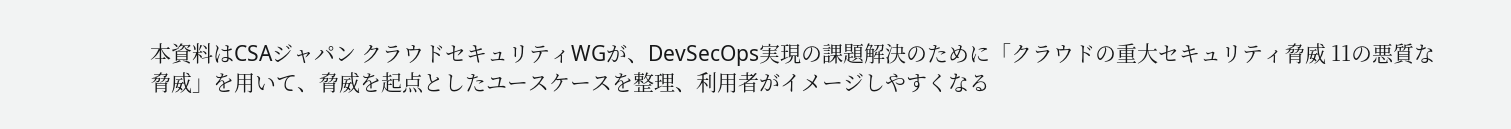本資料はCSAジャパン クラウドセキュリティWGが、DevSecOps実現の課題解決のために「クラウドの重大セキュリティ脅威 11の悪質な脅威」を用いて、脅威を起点としたユースケースを整理、利用者がイメージしやすくなる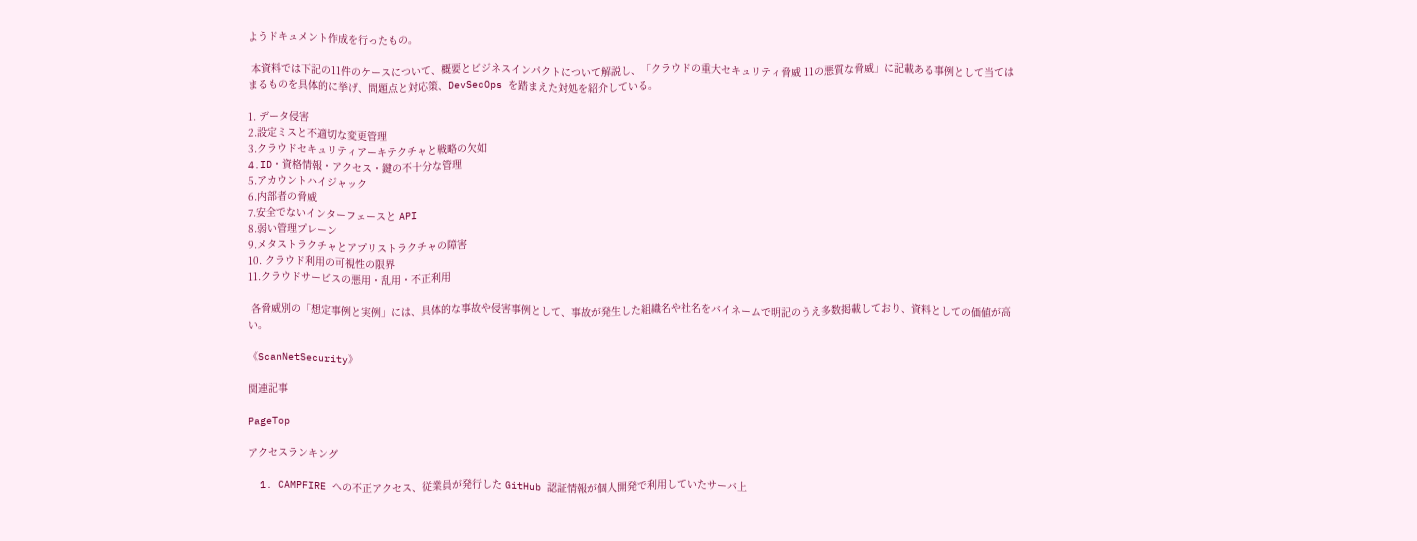ようドキュメント作成を行ったもの。

 本資料では下記の11件のケースについて、概要とビジネスインパクトについて解説し、「クラウドの重大セキュリティ脅威 11の悪質な脅威」に記載ある事例として当てはまるものを具体的に挙げ、問題点と対応策、DevSecOps を踏まえた対処を紹介している。

1. データ侵害
2.設定ミスと不適切な変更管理
3.クラウドセキュリティアーキテクチャと戦略の欠如
4.ID・資格情報・アクセス・鍵の不十分な管理
5.アカウントハイジャック
6.内部者の脅威
7.安全でないインターフェースと API
8.弱い管理プレーン
9.メタストラクチャとアプリストラクチャの障害
10. クラウド利用の可視性の限界
11.クラウドサービスの悪用・乱用・不正利用

 各脅威別の「想定事例と実例」には、具体的な事故や侵害事例として、事故が発生した組織名や社名をバイネームで明記のうえ多数掲載しており、資料としての価値が高い。

《ScanNetSecurity》

関連記事

PageTop

アクセスランキング

  1. CAMPFIRE への不正アクセス、従業員が発行した GitHub 認証情報が個人開発で利用していたサーバ上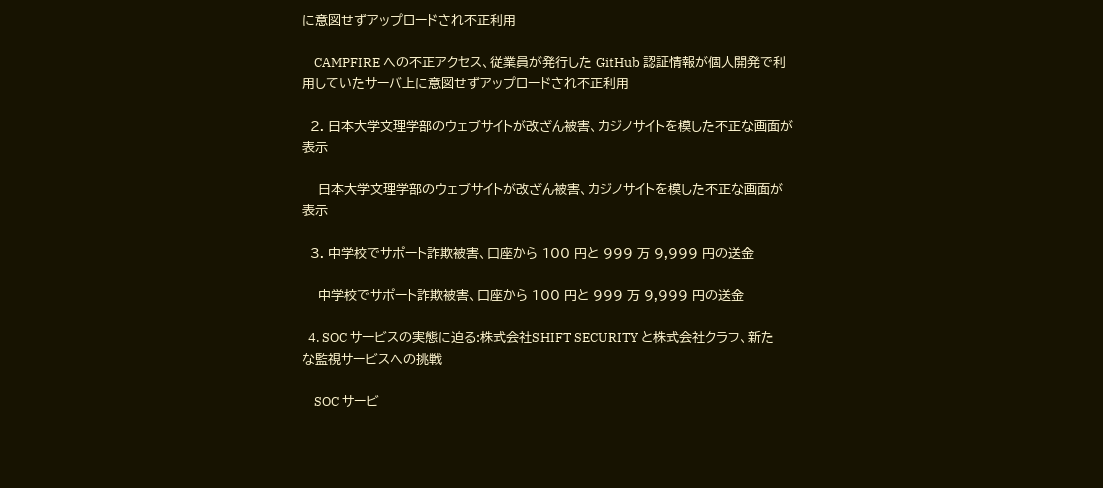に意図せずアップロードされ不正利用

    CAMPFIRE への不正アクセス、従業員が発行した GitHub 認証情報が個人開発で利用していたサーバ上に意図せずアップロードされ不正利用

  2. 日本大学文理学部のウェブサイトが改ざん被害、カジノサイトを模した不正な画面が表示

    日本大学文理学部のウェブサイトが改ざん被害、カジノサイトを模した不正な画面が表示

  3. 中学校でサポート詐欺被害、口座から 100 円と 999 万 9,999 円の送金

    中学校でサポート詐欺被害、口座から 100 円と 999 万 9,999 円の送金

  4. SOC サービスの実態に迫る:株式会社SHIFT SECURITY と株式会社クラフ、新たな監視サービスへの挑戦

    SOC サービ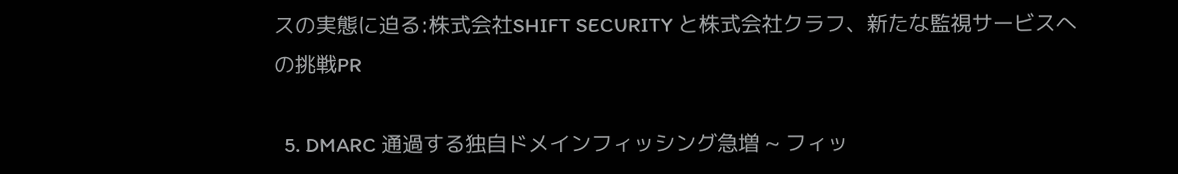スの実態に迫る:株式会社SHIFT SECURITY と株式会社クラフ、新たな監視サービスへの挑戦PR

  5. DMARC 通過する独自ドメインフィッシング急増 ~ フィッ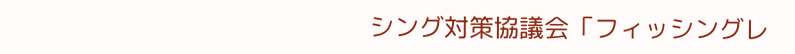シング対策協議会「フィッシングレ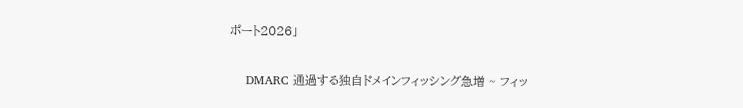ポート2026」

    DMARC 通過する独自ドメインフィッシング急増 ~ フィッ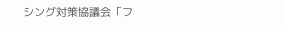シング対策協議会「フ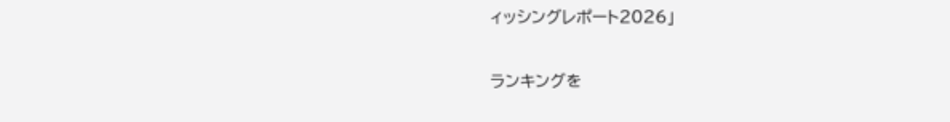ィッシングレポート2026」

ランキングを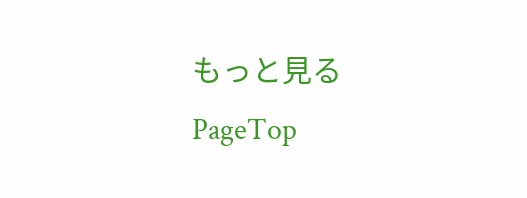もっと見る
PageTop